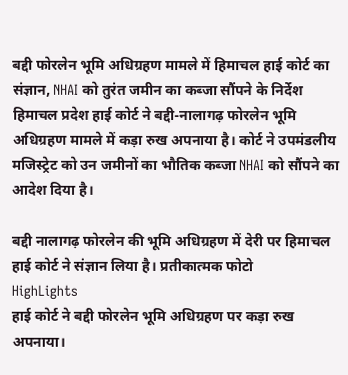बद्दी फोरलेन भूमि अधिग्रहण मामले में हिमाचल हाई कोर्ट का संज्ञान, NHAI को तुरंत जमीन का कब्जा सौंपने के निर्देश
हिमाचल प्रदेश हाई कोर्ट ने बद्दी-नालागढ़ फोरलेन भूमि अधिग्रहण मामले में कड़ा रुख अपनाया है। कोर्ट ने उपमंडलीय मजिस्ट्रेट को उन जमीनों का भौतिक कब्जा NHAI को सौंपने का आदेश दिया है।

बद्दी नालागढ़ फोरलेन की भूमि अधिग्रहण में देरी पर हिमाचल हाई कोर्ट ने संज्ञान लिया है। प्रतीकात्मक फोटो
HighLights
हाई कोर्ट ने बद्दी फोरलेन भूमि अधिग्रहण पर कड़ा रुख अपनाया।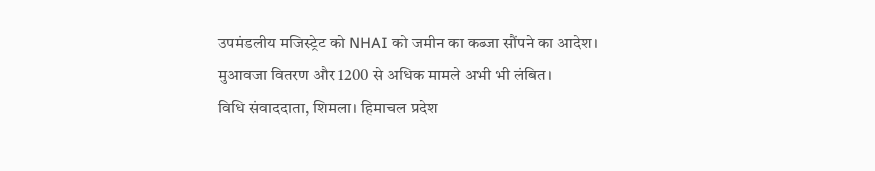उपमंडलीय मजिस्ट्रेट को NHAI को जमीन का कब्जा सौंपने का आदेश।
मुआवजा वितरण और 1200 से अधिक मामले अभी भी लंबित।
विधि संवाददाता, शिमला। हिमाचल प्रदेश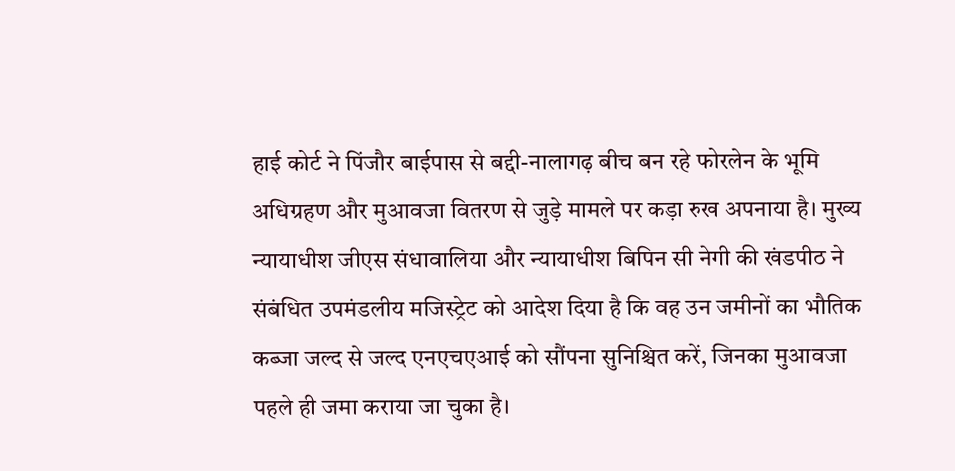हाई कोर्ट ने पिंजौर बाईपास से बद्दी-नालागढ़ बीच बन रहे फोरलेन के भूमि अधिग्रहण और मुआवजा वितरण से जुड़े मामले पर कड़ा रुख अपनाया है। मुख्य न्यायाधीश जीएस संधावालिया और न्यायाधीश बिपिन सी नेगी की खंडपीठ ने संबंधित उपमंडलीय मजिस्ट्रेट को आदेश दिया है कि वह उन जमीनों का भौतिक कब्जा जल्द से जल्द एनएचएआई को सौंपना सुनिश्चित करें, जिनका मुआवजा पहले ही जमा कराया जा चुका है।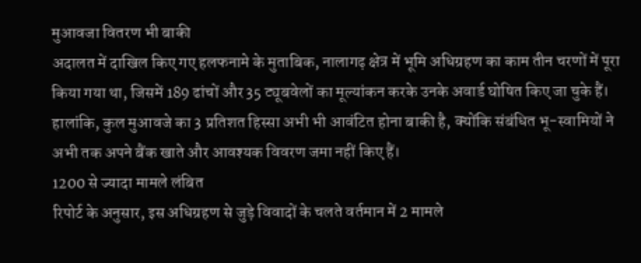मुआवजा वितरण भी बाकी
अदालत में दाखिल किए गए हलफनामे के मुताबिक, नालागढ़ क्षेत्र में भूमि अधिग्रहण का काम तीन चरणों में पूरा किया गया था, जिसमें 189 ढांचों और 35 ट्यूबवेलों का मूल्यांकन करके उनके अवार्ड घोषित किए जा चुके हैं। हालांकि, कुल मुआवजे का 3 प्रतिशत हिस्सा अभी भी आवंटित होना बाकी है, क्योंकि संबंधित भू-स्वामियों ने अभी तक अपने बैंक खाते और आवश्यक विवरण जमा नहीं किए हैं।
1200 से ज्यादा मामले लंबित
रिपोर्ट के अनुसार, इस अधिग्रहण से जुड़े विवादों के चलते वर्तमान में 2 मामले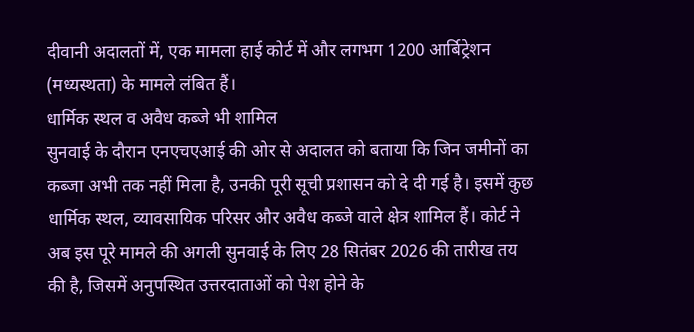दीवानी अदालतों में, एक मामला हाई कोर्ट में और लगभग 1200 आर्बिट्रेशन (मध्यस्थता) के मामले लंबित हैं।
धार्मिक स्थल व अवैध कब्जे भी शामिल
सुनवाई के दौरान एनएचएआई की ओर से अदालत को बताया कि जिन जमीनों का कब्जा अभी तक नहीं मिला है, उनकी पूरी सूची प्रशासन को दे दी गई है। इसमें कुछ धार्मिक स्थल, व्यावसायिक परिसर और अवैध कब्जे वाले क्षेत्र शामिल हैं। कोर्ट ने अब इस पूरे मामले की अगली सुनवाई के लिए 28 सितंबर 2026 की तारीख तय की है, जिसमें अनुपस्थित उत्तरदाताओं को पेश होने के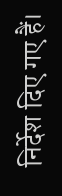निर्देश दिए गए हैं।